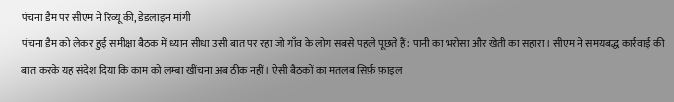पंचना डैम पर सीएम ने रिव्यू की, डेडलाइन मांगी
पंचना डैम को लेकर हुई समीक्षा बैठक में ध्यान सीधा उसी बात पर रहा जो गाँव के लोग सबसे पहले पूछते हैं: पानी का भरोसा और खेती का सहारा। सीएम ने समयबद्ध कार्रवाई की बात करके यह संदेश दिया कि काम को लम्बा खींचना अब ठीक नहीं। ऐसी बैठकों का मतलब सिर्फ़ फ़ाइल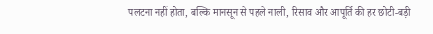पलटना नहीं होता, बल्कि मानसून से पहले नाली, रिसाव और आपूर्ति की हर छोटी-बड़ी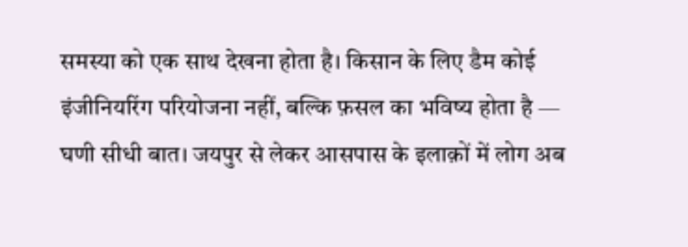समस्या को एक साथ देखना होता है। किसान के लिए डैम कोई इंजीनियरिंग परियोजना नहीं, बल्कि फ़सल का भविष्य होता है — घणी सीधी बात। जयपुर से लेकर आसपास के इलाक़ों में लोग अब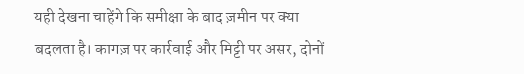यही देखना चाहेंगे कि समीक्षा के बाद ज़मीन पर क्या बदलता है। कागज़ पर कार्रवाई और मिट्टी पर असर, दोनों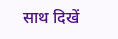साथ दिखें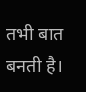तभी बात बनती है।